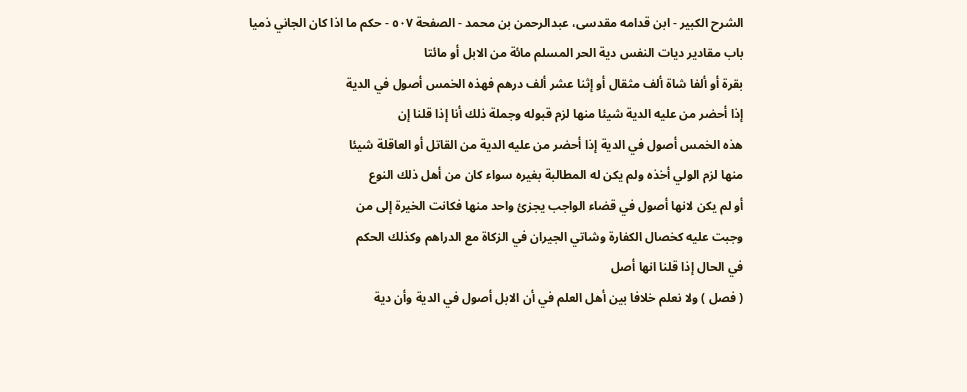الشرح الکبير - ابن قدامه مقدسی، عبدالرحمن بن محمد - الصفحة ٥٠٧ - حكم ما اذا كان الجاني ذميا
باب مقادير ديات النفس دية الحر المسلم مائة من الابل أو مائتا
بقرة أو ألفا شاة ألف مثقال أو إثنا عشر ألف درهم فهذه الخمس أصول في الدية
إذا أحضر من عليه الدية شيئا منها لزم قبوله وجملة ذلك أنا إذا قلنا إن
هذه الخمس أصول في الدية إذا أحضر من عليه الدية من القاتل أو العاقلة شيئا
منها لزم الولي أخذه ولم يكن له المطالبة بغيره سواء كان من أهل ذلك النوع
أو لم يكن لانها أصول في قضاء الواجب يجزئ واحد منها فكانت الخيرة إلى من
وجبت عليه كخصال الكفارة وشاتي الجيران في الزكاة مع الدراهم وكذلك الحكم
في الحال إذا قلنا انها أصل
( فصل ) ولا نعلم خلافا بين أهل العلم في أن الابل أصول في الدية وأن دية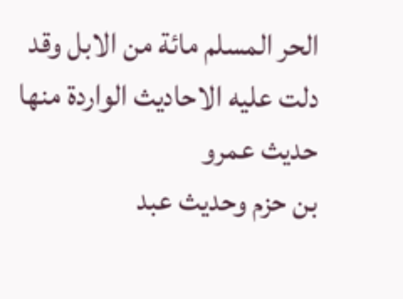الحر المسلم مائة من الابل وقد دلت عليه الاحاديث الواردة منها حديث عمرو
بن حزم وحديث عبد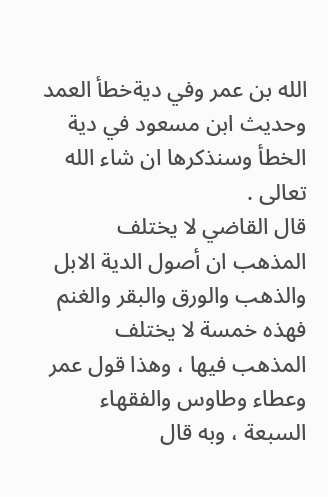الله بن عمر وفي ديةخطأ العمد وحديث ابن مسعود في دية
الخطأ وسنذكرها ان شاء الله تعالى .
قال القاضي لا يختلف المذهب ان أصول الدية الابل والذهب والورق والبقر والغنم فهذه خمسة لا يختلف المذهب فيها ، وهذا قول عمر وعطاء وطاوس والفقهاء السبعة ، وبه قال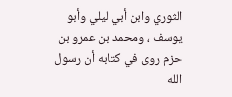الثوري وابن أبي ليلي وأبو يوسف ، ومحمد بن عمرو بن حزم روى في كتابه أن رسول الله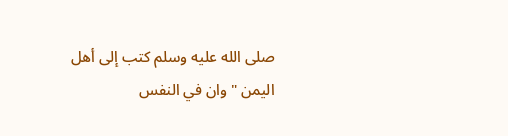صلى الله عليه وسلم كتب إلى أهل اليمن " وان في النفس